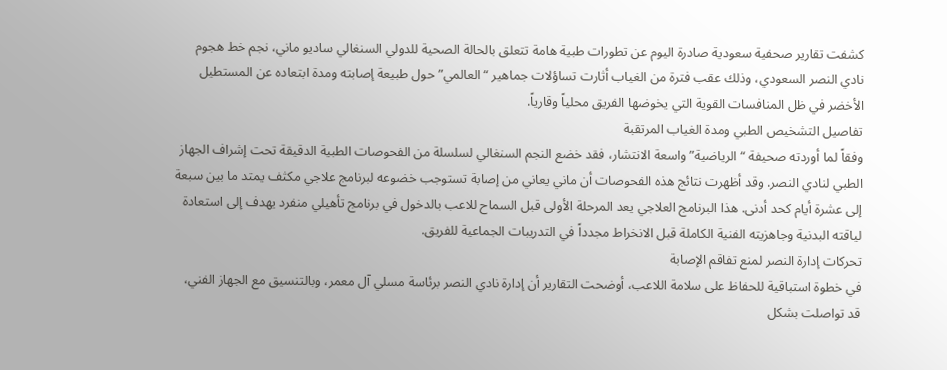كشفت تقارير صحفية سعودية صادرة اليوم عن تطورات طبية هامة تتعلق بالحالة الصحية للدولي السنغالي ساديو ماني، نجم خط هجوم نادي النصر السعودي، وذلك عقب فترة من الغياب أثارت تساؤلات جماهير “العالمي” حول طبيعة إصابته ومدة ابتعاده عن المستطيل الأخضر في ظل المنافسات القوية التي يخوضها الفريق محلياً وقارياً.
تفاصيل التشخيص الطبي ومدة الغياب المرتقبة
وفقاً لما أوردته صحيفة “الرياضية” واسعة الانتشار، فقد خضع النجم السنغالي لسلسلة من الفحوصات الطبية الدقيقة تحت إشراف الجهاز الطبي لنادي النصر. وقد أظهرت نتائج هذه الفحوصات أن ماني يعاني من إصابة تستوجب خضوعه لبرنامج علاجي مكثف يمتد ما بين سبعة إلى عشرة أيام كحد أدنى. هذا البرنامج العلاجي يعد المرحلة الأولى قبل السماح للاعب بالدخول في برنامج تأهيلي منفرد يهدف إلى استعادة لياقته البدنية وجاهزيته الفنية الكاملة قبل الانخراط مجدداً في التدريبات الجماعية للفريق.
تحركات إدارة النصر لمنع تفاقم الإصابة
في خطوة استباقية للحفاظ على سلامة اللاعب، أوضحت التقارير أن إدارة نادي النصر برئاسة مسلي آل معمر، وبالتنسيق مع الجهاز الفني، قد تواصلت بشكل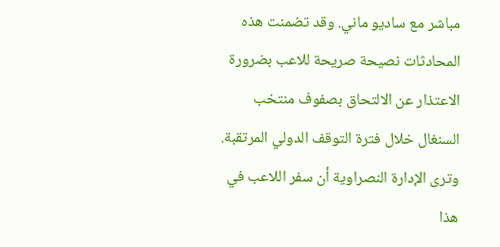مباشر مع ساديو ماني. وقد تضمنت هذه المحادثات نصيحة صريحة للاعب بضرورة الاعتذار عن الالتحاق بصفوف منتخب السنغال خلال فترة التوقف الدولي المرتقبة. وترى الإدارة النصراوية أن سفر اللاعب في هذا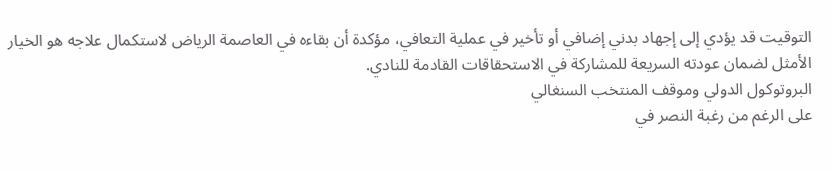التوقيت قد يؤدي إلى إجهاد بدني إضافي أو تأخير في عملية التعافي، مؤكدة أن بقاءه في العاصمة الرياض لاستكمال علاجه هو الخيار الأمثل لضمان عودته السريعة للمشاركة في الاستحقاقات القادمة للنادي.
البروتوكول الدولي وموقف المنتخب السنغالي
على الرغم من رغبة النصر في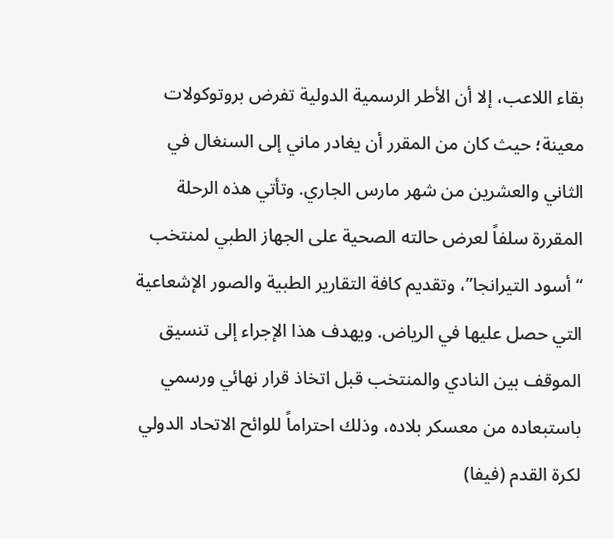بقاء اللاعب، إلا أن الأطر الرسمية الدولية تفرض بروتوكولات معينة؛ حيث كان من المقرر أن يغادر ماني إلى السنغال في الثاني والعشرين من شهر مارس الجاري. وتأتي هذه الرحلة المقررة سلفاً لعرض حالته الصحية على الجهاز الطبي لمنتخب “أسود التيرانجا”، وتقديم كافة التقارير الطبية والصور الإشعاعية التي حصل عليها في الرياض. ويهدف هذا الإجراء إلى تنسيق الموقف بين النادي والمنتخب قبل اتخاذ قرار نهائي ورسمي باستبعاده من معسكر بلاده، وذلك احتراماً للوائح الاتحاد الدولي لكرة القدم (فيفا)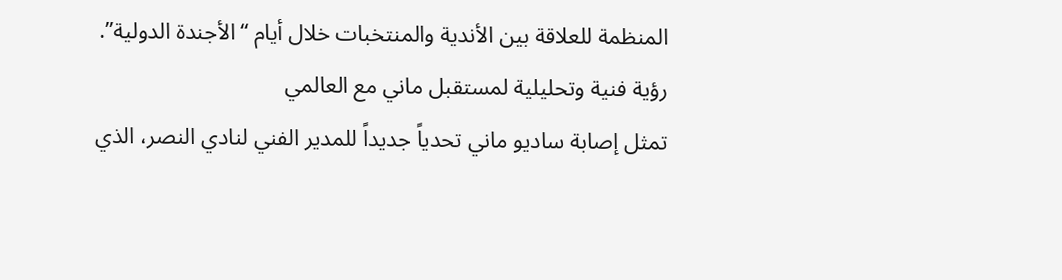المنظمة للعلاقة بين الأندية والمنتخبات خلال أيام “الأجندة الدولية”.
رؤية فنية وتحليلية لمستقبل ماني مع العالمي
تمثل إصابة ساديو ماني تحدياً جديداً للمدير الفني لنادي النصر، الذي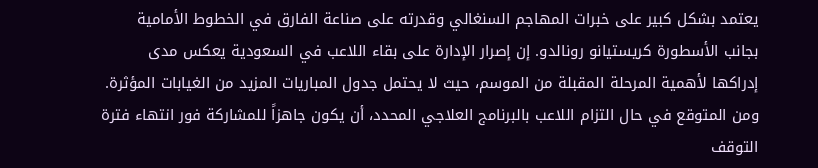يعتمد بشكل كبير على خبرات المهاجم السنغالي وقدرته على صناعة الفارق في الخطوط الأمامية بجانب الأسطورة كريستيانو رونالدو. إن إصرار الإدارة على بقاء اللاعب في السعودية يعكس مدى إدراكها لأهمية المرحلة المقبلة من الموسم، حيث لا يحتمل جدول المباريات المزيد من الغيابات المؤثرة. ومن المتوقع في حال التزام اللاعب بالبرنامج العلاجي المحدد، أن يكون جاهزاً للمشاركة فور انتهاء فترة التوقف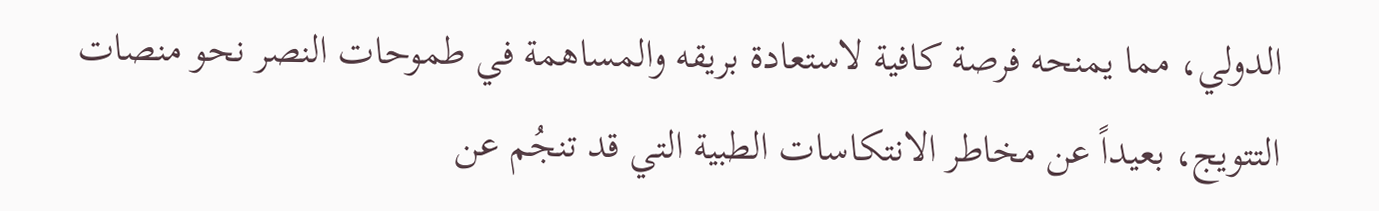الدولي، مما يمنحه فرصة كافية لاستعادة بريقه والمساهمة في طموحات النصر نحو منصات التتويج، بعيداً عن مخاطر الانتكاسات الطبية التي قد تنجُم عن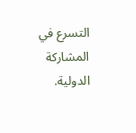التسرع في المشاركة الدولية.